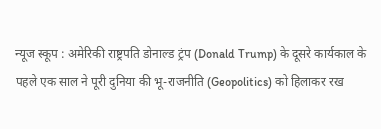न्यूज स्कूप : अमेरिकी राष्ट्रपति डोनाल्ड ट्रंप (Donald Trump) के दूसरे कार्यकाल के पहले एक साल ने पूरी दुनिया की भू-राजनीति (Geopolitics) को हिलाकर रख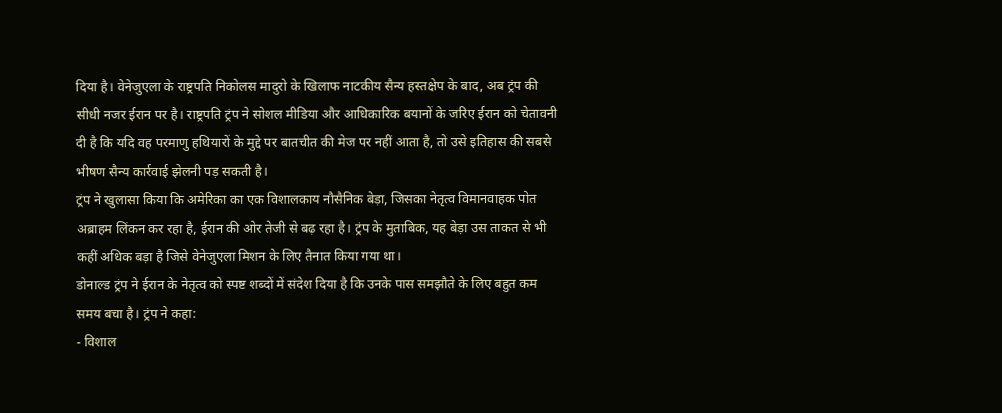दिया है। वेनेजुएला के राष्ट्रपति निकोलस मादुरो के खिलाफ नाटकीय सैन्य हस्तक्षेप के बाद, अब ट्रंप की सीधी नजर ईरान पर है। राष्ट्रपति ट्रंप ने सोशल मीडिया और आधिकारिक बयानों के जरिए ईरान को चेतावनी दी है कि यदि वह परमाणु हथियारों के मुद्दे पर बातचीत की मेज पर नहीं आता है, तो उसे इतिहास की सबसे भीषण सैन्य कार्रवाई झेलनी पड़ सकती है।
ट्रंप ने खुलासा किया कि अमेरिका का एक विशालकाय नौसैनिक बेड़ा, जिसका नेतृत्व विमानवाहक पोत अब्राहम लिंकन कर रहा है, ईरान की ओर तेजी से बढ़ रहा है। ट्रंप के मुताबिक, यह बेड़ा उस ताकत से भी कहीं अधिक बड़ा है जिसे वेनेजुएला मिशन के लिए तैनात किया गया था।
डोनाल्ड ट्रंप ने ईरान के नेतृत्व को स्पष्ट शब्दों में संदेश दिया है कि उनके पास समझौते के लिए बहुत कम समय बचा है। ट्रंप ने कहा:
- विशाल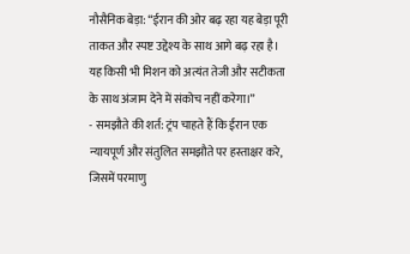नौसैनिक बेड़ा: “ईरान की ओर बढ़ रहा यह बेड़ा पूरी ताकत और स्पष्ट उद्देश्य के साथ आगे बढ़ रहा है। यह किसी भी मिशन को अत्यंत तेजी और सटीकता के साथ अंजाम देने में संकोच नहीं करेगा।”
- समझौते की शर्त: ट्रंप चाहते हैं कि ईरान एक न्यायपूर्ण और संतुलित समझौते पर हस्ताक्षर करे, जिसमें परमाणु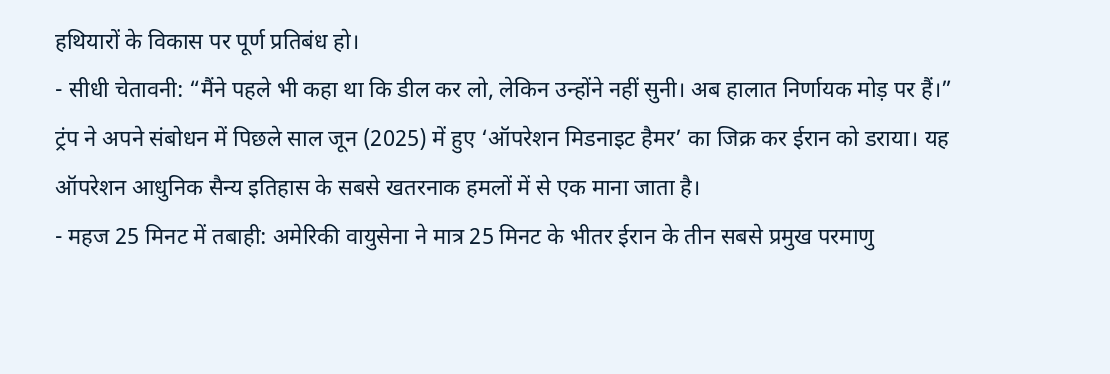हथियारों के विकास पर पूर्ण प्रतिबंध हो।
- सीधी चेतावनी: “मैंने पहले भी कहा था कि डील कर लो, लेकिन उन्होंने नहीं सुनी। अब हालात निर्णायक मोड़ पर हैं।”
ट्रंप ने अपने संबोधन में पिछले साल जून (2025) में हुए ‘ऑपरेशन मिडनाइट हैमर’ का जिक्र कर ईरान को डराया। यह ऑपरेशन आधुनिक सैन्य इतिहास के सबसे खतरनाक हमलों में से एक माना जाता है।
- महज 25 मिनट में तबाही: अमेरिकी वायुसेना ने मात्र 25 मिनट के भीतर ईरान के तीन सबसे प्रमुख परमाणु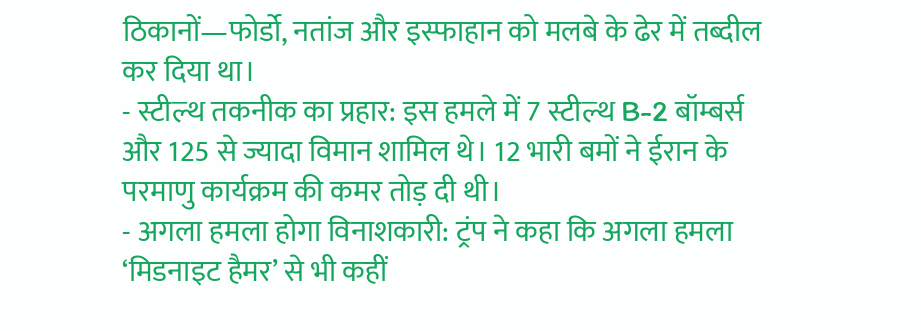ठिकानों—फोर्डो, नतांज और इस्फाहान को मलबे के ढेर में तब्दील कर दिया था।
- स्टील्थ तकनीक का प्रहार: इस हमले में 7 स्टील्थ B-2 बॉम्बर्स और 125 से ज्यादा विमान शामिल थे। 12 भारी बमों ने ईरान के परमाणु कार्यक्रम की कमर तोड़ दी थी।
- अगला हमला होगा विनाशकारी: ट्रंप ने कहा कि अगला हमला ‘मिडनाइट हैमर’ से भी कहीं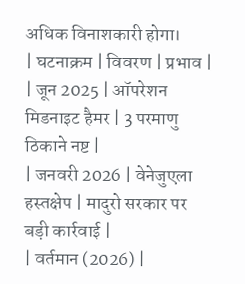अधिक विनाशकारी होगा।
| घटनाक्रम | विवरण | प्रभाव |
| जून 2025 | ऑपरेशन मिडनाइट हैमर | 3 परमाणु ठिकाने नष्ट |
| जनवरी 2026 | वेनेजुएला हस्तक्षेप | मादुरो सरकार पर बड़ी कार्रवाई |
| वर्तमान (2026) |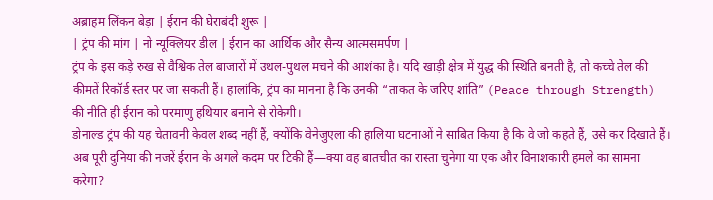अब्राहम लिंकन बेड़ा | ईरान की घेराबंदी शुरू |
| ट्रंप की मांग | नो न्यूक्लियर डील | ईरान का आर्थिक और सैन्य आत्मसमर्पण |
ट्रंप के इस कड़े रुख से वैश्विक तेल बाजारों में उथल-पुथल मचने की आशंका है। यदि खाड़ी क्षेत्र में युद्ध की स्थिति बनती है, तो कच्चे तेल की कीमतें रिकॉर्ड स्तर पर जा सकती हैं। हालांकि, ट्रंप का मानना है कि उनकी “ताकत के जरिए शांति” (Peace through Strength) की नीति ही ईरान को परमाणु हथियार बनाने से रोकेगी।
डोनाल्ड ट्रंप की यह चेतावनी केवल शब्द नहीं हैं, क्योंकि वेनेजुएला की हालिया घटनाओं ने साबित किया है कि वे जो कहते हैं, उसे कर दिखाते हैं। अब पूरी दुनिया की नजरें ईरान के अगले कदम पर टिकी हैं—क्या वह बातचीत का रास्ता चुनेगा या एक और विनाशकारी हमले का सामना करेगा?